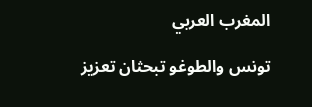المغرب العربي

تونس والطوغو تبحثان تعزيز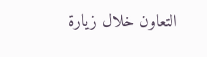التعاون خلال زيارة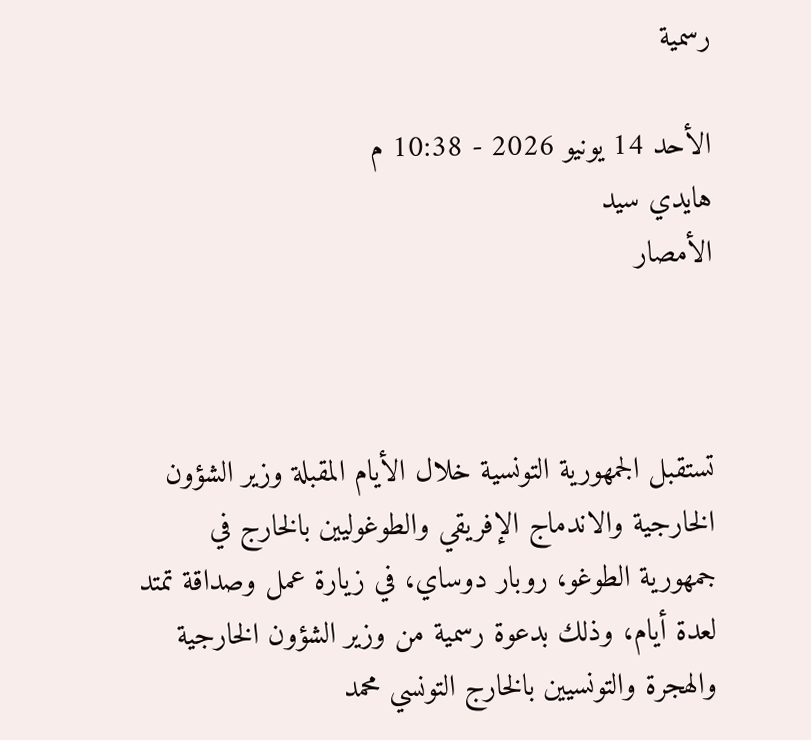رسمية

الأحد 14 يونيو 2026 - 10:38 م
هايدي سيد
الأمصار



تستقبل الجمهورية التونسية خلال الأيام المقبلة وزير الشؤون الخارجية والاندماج الإفريقي والطوغوليين بالخارج في جمهورية الطوغو، روبار دوساي، في زيارة عمل وصداقة تمتد لعدة أيام، وذلك بدعوة رسمية من وزير الشؤون الخارجية والهجرة والتونسيين بالخارج التونسي محمد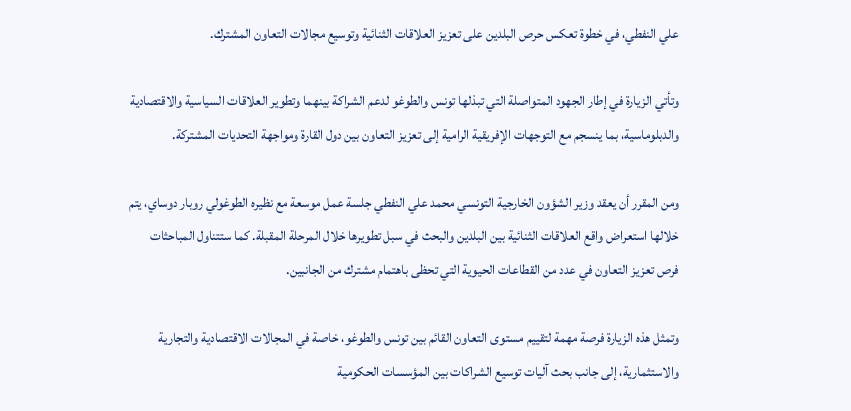علي النفطي، في خطوة تعكس حرص البلدين على تعزيز العلاقات الثنائية وتوسيع مجالات التعاون المشترك.

وتأتي الزيارة في إطار الجهود المتواصلة التي تبذلها تونس والطوغو لدعم الشراكة بينهما وتطوير العلاقات السياسية والاقتصادية والدبلوماسية، بما ينسجم مع التوجهات الإفريقية الرامية إلى تعزيز التعاون بين دول القارة ومواجهة التحديات المشتركة.

ومن المقرر أن يعقد وزير الشؤون الخارجية التونسي محمد علي النفطي جلسة عمل موسعة مع نظيره الطوغولي روبار دوساي، يتم خلالها استعراض واقع العلاقات الثنائية بين البلدين والبحث في سبل تطويرها خلال المرحلة المقبلة. كما ستتناول المباحثات فرص تعزيز التعاون في عدد من القطاعات الحيوية التي تحظى باهتمام مشترك من الجانبين.

وتمثل هذه الزيارة فرصة مهمة لتقييم مستوى التعاون القائم بين تونس والطوغو، خاصة في المجالات الاقتصادية والتجارية والاستثمارية، إلى جانب بحث آليات توسيع الشراكات بين المؤسسات الحكومية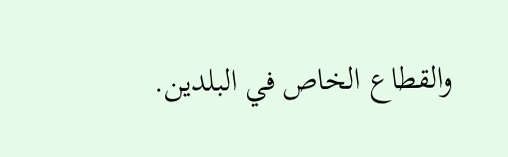والقطاع الخاص في البلدين.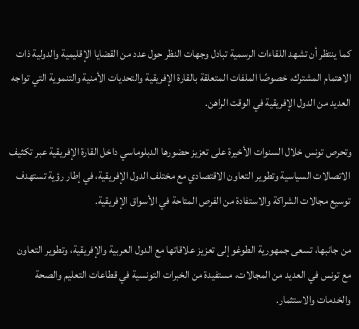كما ينتظر أن تشهد اللقاءات الرسمية تبادل وجهات النظر حول عدد من القضايا الإقليمية والدولية ذات الاهتمام المشترك، خصوصًا الملفات المتعلقة بالقارة الإفريقية والتحديات الأمنية والتنموية التي تواجه العديد من الدول الإفريقية في الوقت الراهن.

وتحرص تونس خلال السنوات الأخيرة على تعزيز حضورها الدبلوماسي داخل القارة الإفريقية عبر تكثيف الاتصالات السياسية وتطوير التعاون الاقتصادي مع مختلف الدول الإفريقية، في إطار رؤية تستهدف توسيع مجالات الشراكة والاستفادة من الفرص المتاحة في الأسواق الإفريقية.

من جانبها، تسعى جمهورية الطوغو إلى تعزيز علاقاتها مع الدول العربية والإفريقية، وتطوير التعاون مع تونس في العديد من المجالات، مستفيدة من الخبرات التونسية في قطاعات التعليم والصحة والخدمات والاستثمار.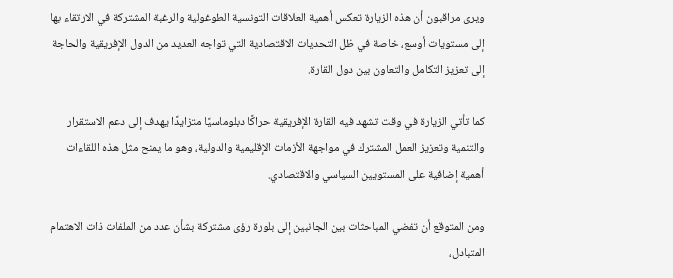ويرى مراقبون أن هذه الزيارة تعكس أهمية العلاقات التونسية الطوغولية والرغبة المشتركة في الارتقاء بها إلى مستويات أوسع، خاصة في ظل التحديات الاقتصادية التي تواجه العديد من الدول الإفريقية والحاجة إلى تعزيز التكامل والتعاون بين دول القارة.

كما تأتي الزيارة في وقت تشهد فيه القارة الإفريقية حراكًا دبلوماسيًا متزايدًا يهدف إلى دعم الاستقرار والتنمية وتعزيز العمل المشترك في مواجهة الأزمات الإقليمية والدولية، وهو ما يمنح مثل هذه اللقاءات أهمية إضافية على المستويين السياسي والاقتصادي.

ومن المتوقع أن تفضي المباحثات بين الجانبين إلى بلورة رؤى مشتركة بشأن عدد من الملفات ذات الاهتمام المتبادل،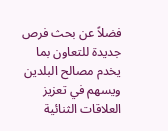فضلاً عن بحث فرص جديدة للتعاون بما يخدم مصالح البلدين ويسهم في تعزيز العلاقات الثنائية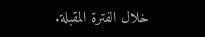خلال الفترة المقبلة.